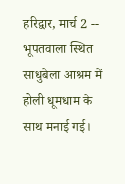हरिद्वार, मार्च 2 -- भूपतवाला स्थित साधुबेला आश्रम में होली धूमधाम के साथ मनाई गई।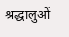श्रद्धालुओं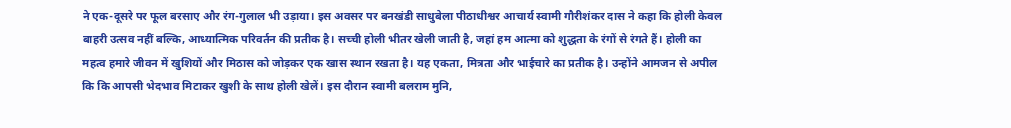ने एक-दूसरे पर फूल बरसाए और रंग-गुलाल भी उड़ाया। इस अवसर पर बनखंडी साधुबेला पीठाधीश्वर आचार्य स्वामी गौरीशंकर दास ने कहा कि होली केवल बाहरी उत्सव नहीं बल्कि, आध्यात्मिक परिवर्तन की प्रतीक है। सच्ची होली भीतर खेली जाती है, जहां हम आत्मा को शुद्धता के रंगों से रंगते हैं। होली का महत्व हमारे जीवन में खुशियों और मिठास को जोड़कर एक खास स्थान रखता है। यह एकता, मित्रता और भाईचारे का प्रतीक है। उन्होंने आमजन से अपील कि कि आपसी भेदभाव मिटाकर खुशी के साथ होली खेलें। इस दौरान स्वामी बलराम मुनि,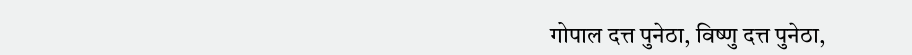गोपाल दत्त पुनेठा, विष्णु दत्त पुनेठा,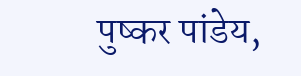पुष्कर पांडेय,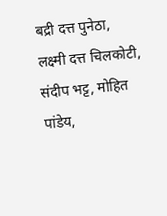बद्री दत्त पुनेठा, लक्ष्मी दत्त चिलकोटी, संदीप भट्ट, मोहित पांडेय,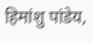हिमांशु पांडेय,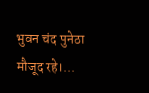भुवन चंद पुनेठा मौजूद रहे।...